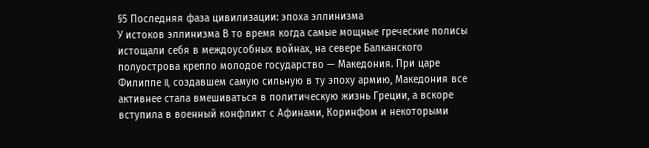§5 Последняя фаза цивилизации: эпоха эллинизма
У истоков эллинизма В то время когда самые мощные греческие полисы истощали себя в междоусобных войнах, на севере Балканского полуострова крепло молодое государство — Македония. При царе Филиппе II, создавшем самую сильную в ту эпоху армию, Македония все активнее стала вмешиваться в политическую жизнь Греции, а вскоре вступила в военный конфликт с Афинами, Коринфом и некоторыми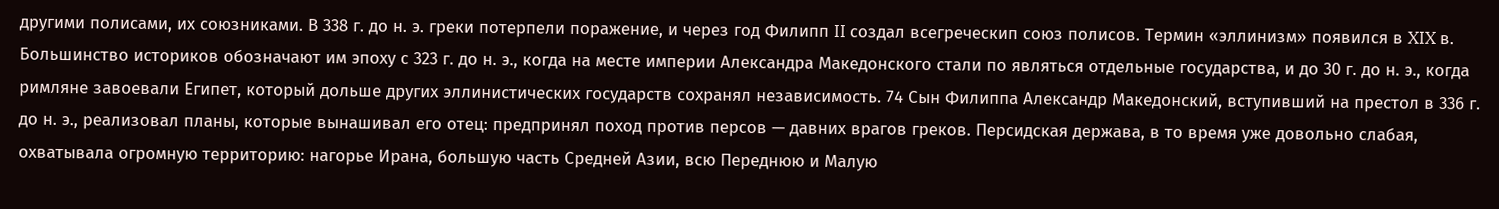другими полисами, их союзниками. В 338 г. до н. э. греки потерпели поражение, и через год Филипп II создал всегреческип союз полисов. Термин «эллинизм» появился в XIX в. Большинство историков обозначают им эпоху с 323 г. до н. э., когда на месте империи Александра Македонского стали по являться отдельные государства, и до 30 г. до н. э., когда римляне завоевали Египет, который дольше других эллинистических государств сохранял независимость. 74 Сын Филиппа Александр Македонский, вступивший на престол в 336 г. до н. э., реализовал планы, которые вынашивал его отец: предпринял поход против персов — давних врагов греков. Персидская держава, в то время уже довольно слабая, охватывала огромную территорию: нагорье Ирана, большую часть Средней Азии, всю Переднюю и Малую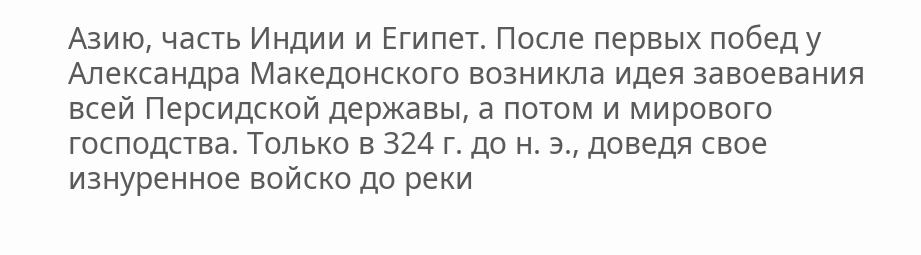Азию, часть Индии и Египет. После первых побед у Александра Македонского возникла идея завоевания всей Персидской державы, а потом и мирового господства. Только в 324 г. до н. э., доведя свое изнуренное войско до реки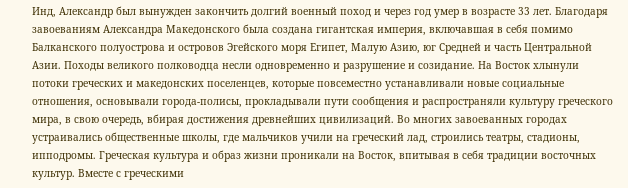Инд, Александр был вынужден закончить долгий военный поход и через год умер в возрасте 33 лет. Благодаря завоеваниям Александра Македонского была создана гигантская империя, включавшая в себя помимо Балканского полуострова и островов Эгейского моря Египет, Малую Азию, юг Средней и часть Центральной Азии. Походы великого полководца несли одновременно и разрушение и созидание. На Восток хлынули потоки греческих и македонских поселенцев, которые повсеместно устанавливали новые социальные отношения, основывали города-полисы, прокладывали пути сообщения и распространяли культуру греческого мира, в свою очередь, вбирая достижения древнейших цивилизаций. Во многих завоеванных городах устраивались общественные школы, где мальчиков учили на греческий лад, строились театры, стадионы, ипподромы. Греческая культура и образ жизни проникали на Восток, впитывая в себя традиции восточных культур. Вместе с греческими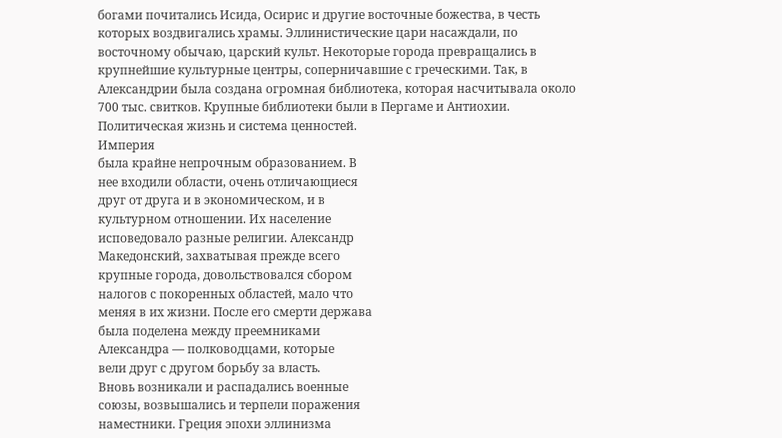богами почитались Исида, Осирис и другие восточные божества, в честь которых воздвигались храмы. Эллинистические цари насаждали, по восточному обычаю, царский культ. Некоторые города превращались в крупнейшие культурные центры, соперничавшие с греческими. Так, в Александрии была создана огромная библиотека, которая насчитывала около 700 тыс. свитков. Крупные библиотеки были в Пергаме и Антиохии.
Политическая жизнь и система ценностей.
Империя
была крайне непрочным образованием. В
нее входили области, очень отличающиеся
друг от друга и в экономическом, и в
культурном отношении. Их население
исповедовало разные религии. Александр
Македонский, захватывая прежде всего
крупные города, довольствовался сбором
налогов с покоренных областей, мало что
меняя в их жизни. После его смерти держава
была поделена между преемниками
Александра — полководцами, которые
вели друг с другом борьбу за власть.
Вновь возникали и распадались военные
союзы, возвышались и терпели поражения
наместники. Греция эпохи эллинизма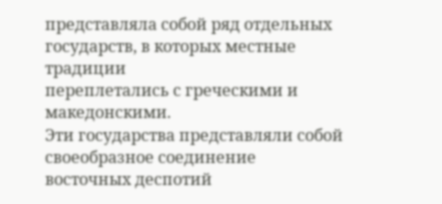представляла собой ряд отдельных
государств, в которых местные традиции
переплетались с греческими и македонскими.
Эти государства представляли собой
своеобразное соединение
восточных деспотий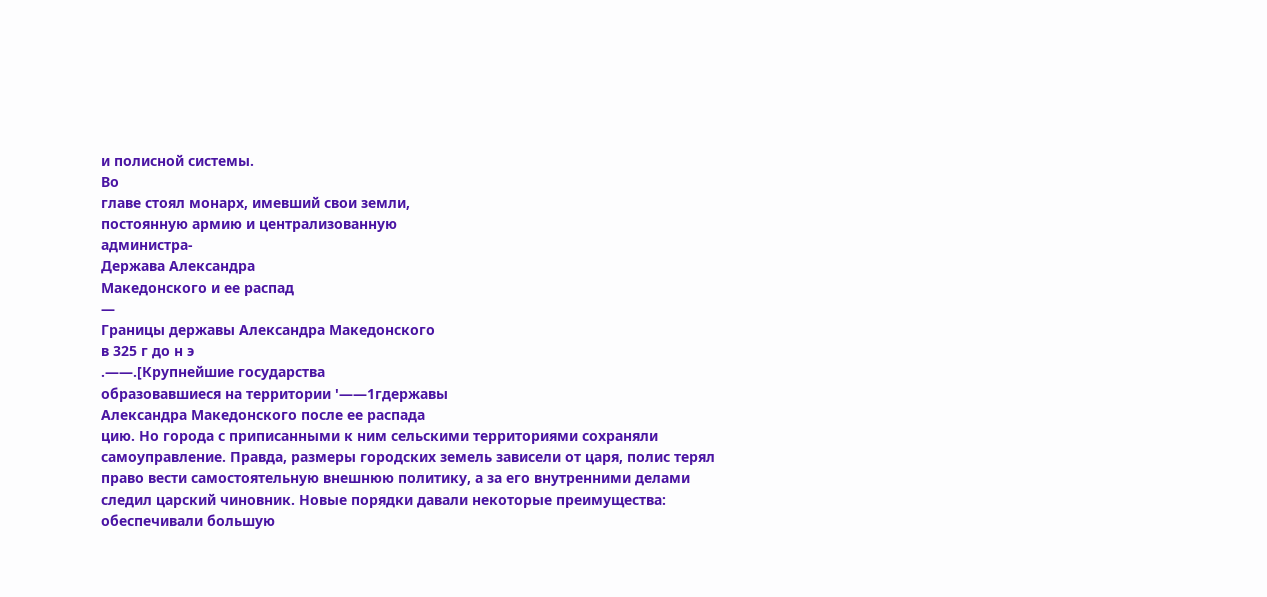и полисной системы.
Во
главе стоял монарх, имевший свои земли,
постоянную армию и централизованную
администра-
Держава Александра
Македонского и ее распад
—
Границы державы Александра Македонского
в 325 г до н э
.——.[Крупнейшие государства
образовавшиеся на территории '——1гдержавы
Александра Македонского после ее распада
цию. Но города с приписанными к ним сельскими территориями сохраняли самоуправление. Правда, размеры городских земель зависели от царя, полис терял право вести самостоятельную внешнюю политику, а за его внутренними делами следил царский чиновник. Новые порядки давали некоторые преимущества: обеспечивали большую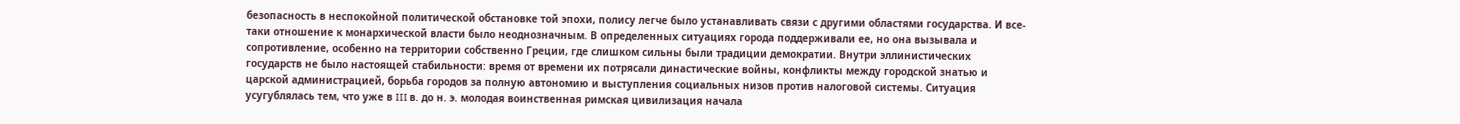безопасность в неспокойной политической обстановке той эпохи, полису легче было устанавливать связи с другими областями государства. И все-таки отношение к монархической власти было неоднозначным. В определенных ситуациях города поддерживали ее, но она вызывала и сопротивление, особенно на территории собственно Греции, где слишком сильны были традиции демократии. Внутри эллинистических государств не было настоящей стабильности: время от времени их потрясали династические войны, конфликты между городской знатью и царской администрацией, борьба городов за полную автономию и выступления социальных низов против налоговой системы. Ситуация усугублялась тем, что уже в III в. до н. э. молодая воинственная римская цивилизация начала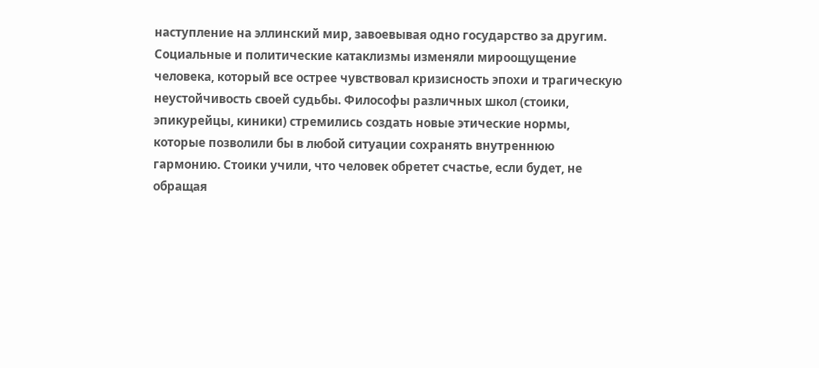наступление на эллинский мир, завоевывая одно государство за другим. Социальные и политические катаклизмы изменяли мироощущение человека, который все острее чувствовал кризисность эпохи и трагическую неустойчивость своей судьбы. Философы различных школ (стоики, эпикурейцы, киники) стремились создать новые этические нормы, которые позволили бы в любой ситуации сохранять внутреннюю гармонию. Стоики учили, что человек обретет счастье, если будет, не обращая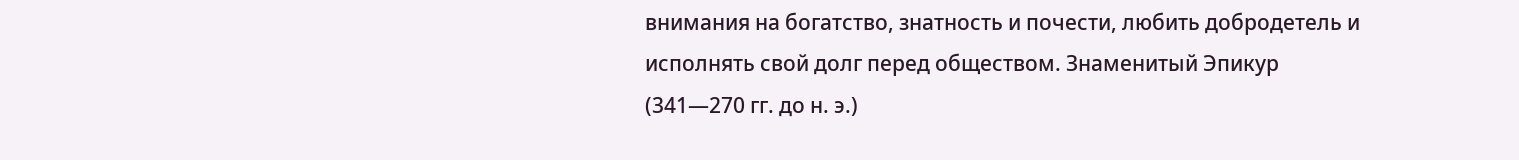внимания на богатство, знатность и почести, любить добродетель и исполнять свой долг перед обществом. Знаменитый Эпикур (341—270 гг. до н. э.)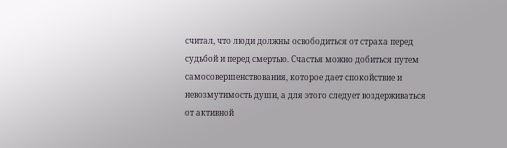считал, что люди должны освободиться от страха перед судьбой и перед смертью. Счастья можно добиться путем самосовершенствования, которое дает спокойствие и невозмутимость души, а для этого следует воздерживаться от активной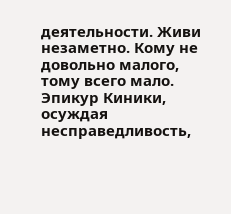деятельности. Живи незаметно. Кому не довольно малого, тому всего мало. Эпикур Киники, осуждая несправедливость,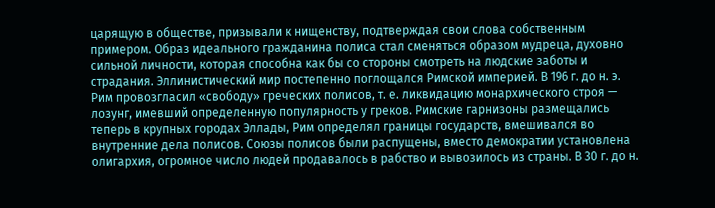царящую в обществе, призывали к нищенству, подтверждая свои слова собственным примером. Образ идеального гражданина полиса стал сменяться образом мудреца, духовно сильной личности, которая способна как бы со стороны смотреть на людские заботы и страдания. Эллинистический мир постепенно поглощался Римской империей. В 196 г. до н. э. Рим провозгласил «свободу» греческих полисов, т. е. ликвидацию монархического строя — лозунг, имевший определенную популярность у греков. Римские гарнизоны размещались теперь в крупных городах Эллады, Рим определял границы государств, вмешивался во внутренние дела полисов. Союзы полисов были распущены, вместо демократии установлена олигархия, огромное число людей продавалось в рабство и вывозилось из страны. В 30 г. до н.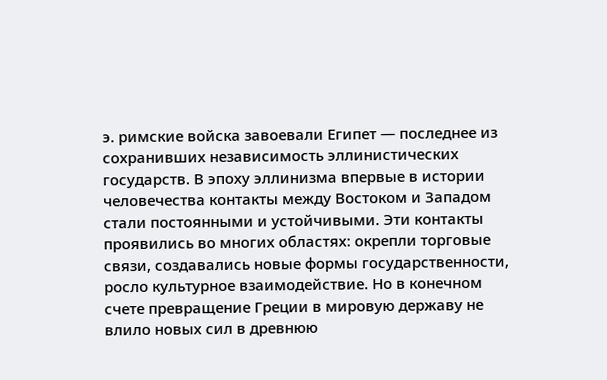э. римские войска завоевали Египет — последнее из сохранивших независимость эллинистических государств. В эпоху эллинизма впервые в истории человечества контакты между Востоком и Западом стали постоянными и устойчивыми. Эти контакты проявились во многих областях: окрепли торговые связи, создавались новые формы государственности, росло культурное взаимодействие. Но в конечном счете превращение Греции в мировую державу не влило новых сил в древнюю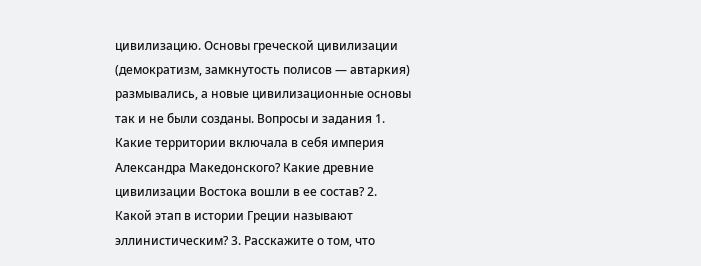цивилизацию. Основы греческой цивилизации (демократизм, замкнутость полисов — автаркия) размывались, а новые цивилизационные основы так и не были созданы. Вопросы и задания 1. Какие территории включала в себя империя Александра Македонского? Какие древние цивилизации Востока вошли в ее состав? 2. Какой этап в истории Греции называют эллинистическим? 3. Расскажите о том, что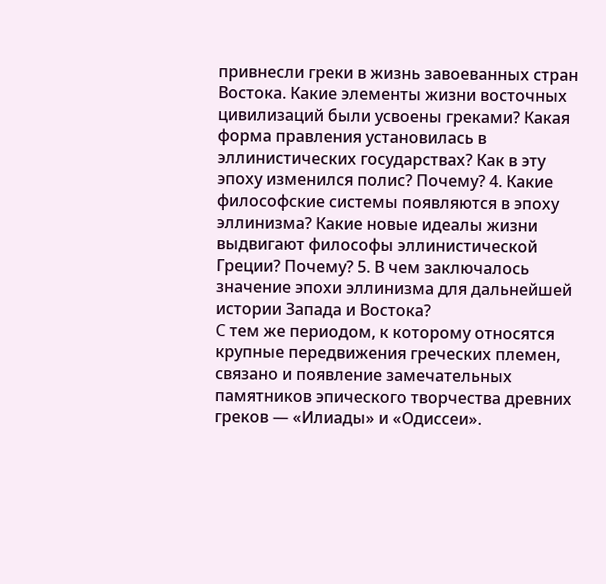привнесли греки в жизнь завоеванных стран Востока. Какие элементы жизни восточных цивилизаций были усвоены греками? Какая форма правления установилась в эллинистических государствах? Как в эту эпоху изменился полис? Почему? 4. Какие философские системы появляются в эпоху эллинизма? Какие новые идеалы жизни выдвигают философы эллинистической Греции? Почему? 5. В чем заключалось значение эпохи эллинизма для дальнейшей истории Запада и Востока?
C тем же периодом, к которому относятся крупные передвижения греческих племен, связано и появление замечательных памятников эпического творчества древних греков — «Илиады» и «Одиссеи».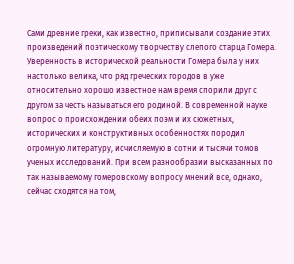Сами древние греки, как известно, приписывали создание этих произведений поэтическому творчеству слепого старца Гомера. Уверенность в исторической реальности Гомера была у них настолько велика, что ряд греческих городов в уже относительно хорошо известное нам время спорили друг с другом за честь называться его родиной. В современной науке вопрос о происхождении обеих поэм и их сюжетных, исторических и конструктивных особенностях породил огромную литературу, исчисляемую в сотни и тысячи томов ученых исследований. При всем разнообразии высказанных по так называемому гомеровскому вопросу мнений все, однако, сейчас сходятся на том,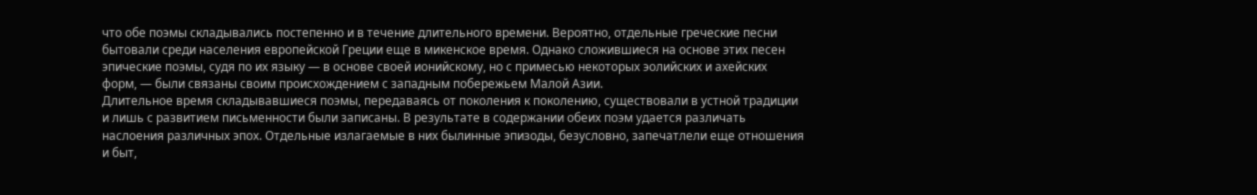что обе поэмы складывались постепенно и в течение длительного времени. Вероятно, отдельные греческие песни бытовали среди населения европейской Греции еще в микенское время. Однако сложившиеся на основе этих песен эпические поэмы, судя по их языку — в основе своей ионийскому, но с примесью некоторых эолийских и ахейских форм, — были связаны своим происхождением с западным побережьем Малой Азии.
Длительное время складывавшиеся поэмы, передаваясь от поколения к поколению, существовали в устной традиции и лишь с развитием письменности были записаны. В результате в содержании обеих поэм удается различать наслоения различных эпох. Отдельные излагаемые в них былинные эпизоды, безусловно, запечатлели еще отношения и быт,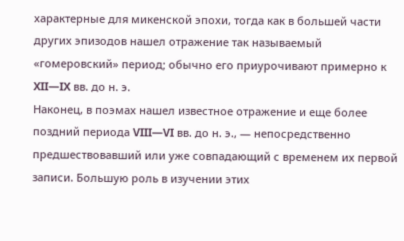характерные для микенской эпохи, тогда как в большей части других эпизодов нашел отражение так называемый «гомеровский» период; обычно его приурочивают примерно к XII—IX вв. до н. э.
Наконец, в поэмах нашел известное отражение и еще более поздний периода VIII—VI вв. до н. э., — непосредственно предшествовавший или уже совпадающий с временем их первой записи. Большую роль в изучении этих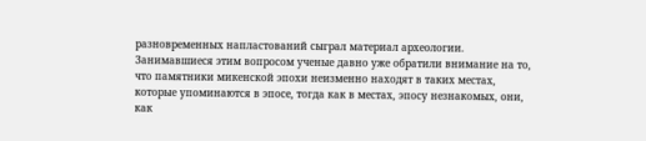разновременных напластований сыграл материал археологии. Занимавшиеся этим вопросом ученые давно уже обратили внимание на то, что памятники микенской эпохи неизменно находят в таких местах, которые упоминаются в эпосе, тогда как в местах, эпосу незнакомых, они, как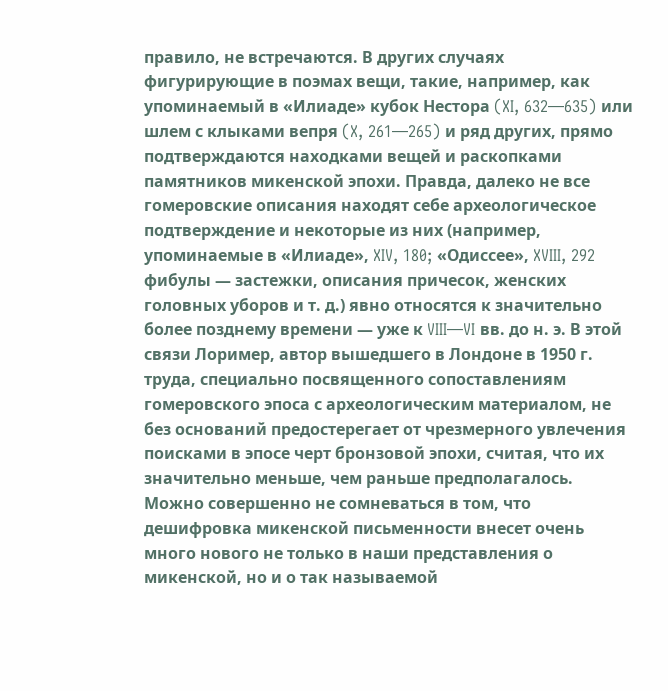правило, не встречаются. В других случаях фигурирующие в поэмах вещи, такие, например, как упоминаемый в «Илиаде» кубок Нестора (XI, 632—635) или шлем с клыками вепря (X, 261—265) и ряд других, прямо подтверждаются находками вещей и раскопками памятников микенской эпохи. Правда, далеко не все гомеровские описания находят себе археологическое подтверждение и некоторые из них (например, упоминаемые в «Илиаде», XIV, 180; «Одиссее», XVIII, 292 фибулы — застежки, описания причесок, женских головных уборов и т. д.) явно относятся к значительно более позднему времени — уже к VIII—VI вв. до н. э. В этой связи Лоример, автор вышедшего в Лондоне в 1950 г. труда, специально посвященного сопоставлениям гомеровского эпоса с археологическим материалом, не без оснований предостерегает от чрезмерного увлечения поисками в эпосе черт бронзовой эпохи, считая, что их значительно меньше, чем раньше предполагалось.
Можно совершенно не сомневаться в том, что дешифровка микенской письменности внесет очень много нового не только в наши представления о микенской, но и о так называемой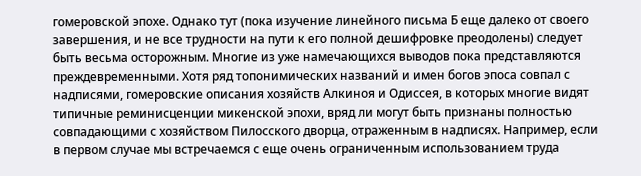гомеровской эпохе. Однако тут (пока изучение линейного письма Б еще далеко от своего завершения, и не все трудности на пути к его полной дешифровке преодолены) следует быть весьма осторожным. Многие из уже намечающихся выводов пока представляются преждевременными. Хотя ряд топонимических названий и имен богов эпоса совпал с надписями, гомеровские описания хозяйств Алкиноя и Одиссея, в которых многие видят типичные реминисценции микенской эпохи, вряд ли могут быть признаны полностью совпадающими с хозяйством Пилосского дворца, отраженным в надписях. Например, если в первом случае мы встречаемся с еще очень ограниченным использованием труда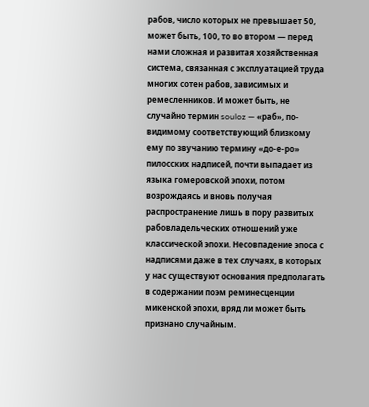рабов, число которых не превышает 50, может быть, 100, то во втором — перед нами сложная и развитая хозяйственная система, связанная с эксплуатацией труда многих сотен рабов, зависимых и ремесленников. И может быть, не случайно термин souloz — «раб», по-видимому соответствующий близкому ему по звучанию термину «до-е-ро» пилосских надписей, почти выпадает из языка гомеровской эпохи, потом возрождаясь и вновь получая распространение лишь в пору развитых рабовладельческих отношений уже классической эпохи. Несовпадение эпоса с надписями даже в тех случаях, в которых у нас существуют основания предполагать в содержании поэм реминесценции микенской эпохи, вряд ли может быть признано случайным.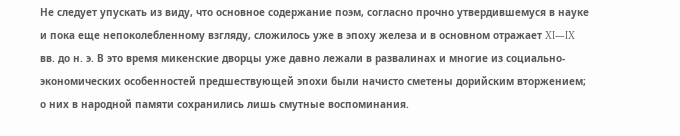Не следует упускать из виду, что основное содержание поэм, согласно прочно утвердившемуся в науке и пока еще непоколебленному взгляду, сложилось уже в эпоху железа и в основном отражает XI—IX вв. до н. э. В это время микенские дворцы уже давно лежали в развалинах и многие из социально-экономических особенностей предшествующей эпохи были начисто сметены дорийским вторжением; о них в народной памяти сохранились лишь смутные воспоминания.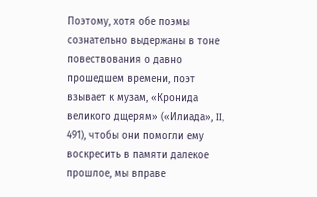Поэтому, хотя обе поэмы сознательно выдержаны в тоне повествования о давно прошедшем времени, поэт взывает к музам, «Кронида великого дщерям» («Илиада», II, 491), чтобы они помогли ему воскресить в памяти далекое прошлое, мы вправе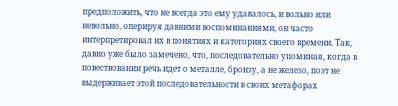предположить, что не всегда это ему удавалось, и вольно или невольно, оперируя давними воспоминаниями, он часто интерпретировал их в понятиях и категориях своего времени. Так, давно уже было замечено, что, последовательно упоминая, когда в повествовании речь идет о металле, бронзу, а не железо, поэт не выдерживает этой последовательности в своих метафорах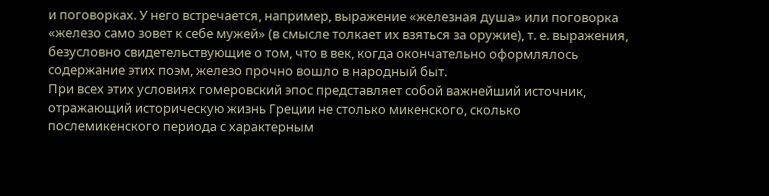и поговорках. У него встречается, например, выражение «железная душа» или поговорка «железо само зовет к себе мужей» (в смысле толкает их взяться за оружие), т. е. выражения, безусловно свидетельствующие о том, что в век, когда окончательно оформлялось содержание этих поэм, железо прочно вошло в народный быт.
При всех этих условиях гомеровский эпос представляет собой важнейший источник, отражающий историческую жизнь Греции не столько микенского, сколько послемикенского периода с характерным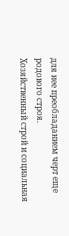для нее преобладанием черт еще родового строя.
Хозяйственный строй и социальная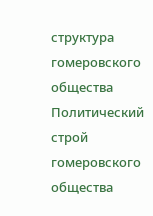структура гомеровского общества
Политический строй гомеровского общества